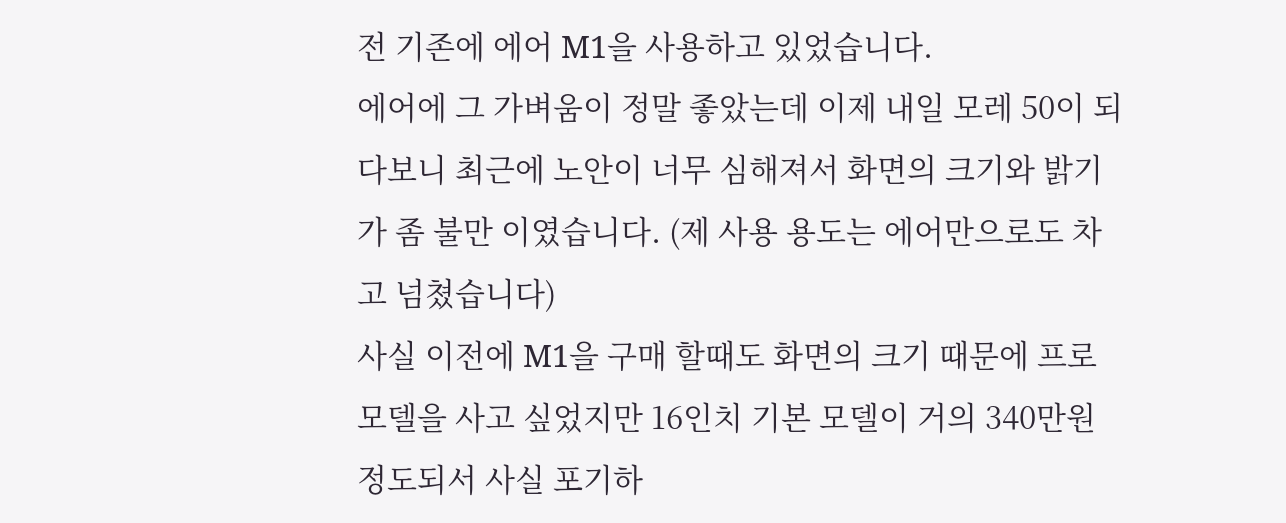전 기존에 에어 M1을 사용하고 있었습니다.
에어에 그 가벼움이 정말 좋았는데 이제 내일 모레 50이 되다보니 최근에 노안이 너무 심해져서 화면의 크기와 밝기가 좀 불만 이였습니다. (제 사용 용도는 에어만으로도 차고 넘쳤습니다)
사실 이전에 M1을 구매 할때도 화면의 크기 때문에 프로 모델을 사고 싶었지만 16인치 기본 모델이 거의 340만원 정도되서 사실 포기하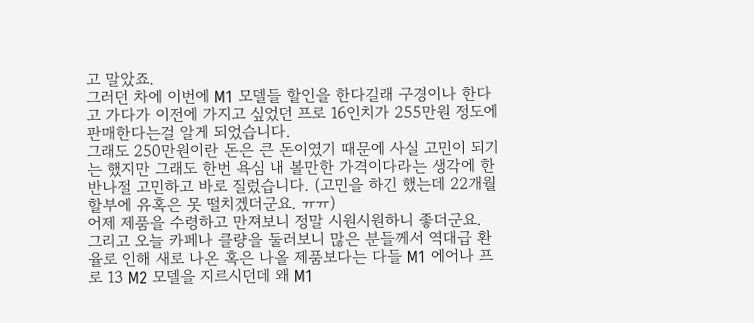고 말았죠.
그러던 차에 이번에 M1 모델들 할인을 한다길래 구경이나 한다고 가다가 이전에 가지고 싶었던 프로 16인치가 255만원 정도에 판매한다는걸 알게 되었습니다.
그래도 250만원이란 돈은 큰 돈이였기 때문에 사실 고민이 되기는 했지만 그래도 한번 욕심 내 볼만한 가격이다라는 생각에 한 반나절 고민하고 바로 질렀습니다. (고민을 하긴 했는데 22개월 할부에 유혹은 못 떨치겠더군요. ㅠㅠ)
어제 제품을 수령하고 만져보니 정말 시원시원하니 좋더군요.
그리고 오늘 카페나 클량을 둘러보니 많은 분들께서 역대급 환율로 인해 새로 나온 혹은 나올 제품보다는 다들 M1 에어나 프로 13 M2 모델을 지르시던데 왜 M1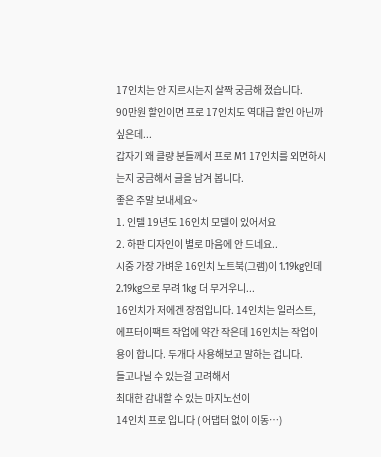17인치는 안 지르시는지 살짝 궁금해 졌습니다.
90만원 할인이면 프로 17인치도 역대급 할인 아닌까 싶은데...
갑자기 왜 클량 분들께서 프로 M1 17인치를 외면하시는지 궁금해서 글을 남겨 봅니다.
좋은 주말 보내세요~
1. 인텔 19년도 16인치 모델이 있어서요
2. 하판 디자인이 별로 마음에 안 드네요..
시중 가장 가벼운 16인치 노트북(그램)이 1.19kg인데 2.19kg으로 무려 1kg 더 무거우니...
16인치가 저에겐 장점입니다. 14인치는 일러스트, 에프터이팩트 작업에 약간 작은데 16인치는 작업이 용이 합니다. 두개다 사용해보고 말하는 겁니다.
들고나닐 수 있는걸 고려해서
최대한 감내할 수 있는 마지노선이
14인치 프로 입니다 ( 어댑터 없이 이동…)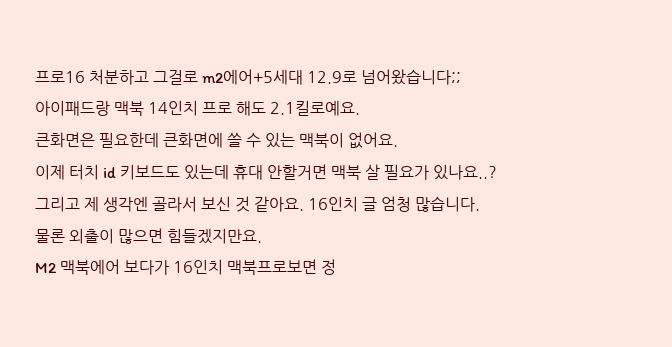프로16 처분하고 그걸로 m2에어+5세대 12.9로 넘어왔습니다;;
아이패드랑 맥북 14인치 프로 해도 2.1킬로예요.
큰화면은 필요한데 큰화면에 쓸 수 있는 맥북이 없어요.
이제 터치 id 키보드도 있는데 휴대 안할거면 맥북 살 필요가 있나요..?
그리고 제 생각엔 골라서 보신 것 같아요. 16인치 글 엄청 많습니다.
물론 외출이 많으면 힘들겠지만요.
M2 맥북에어 보다가 16인치 맥북프로보면 정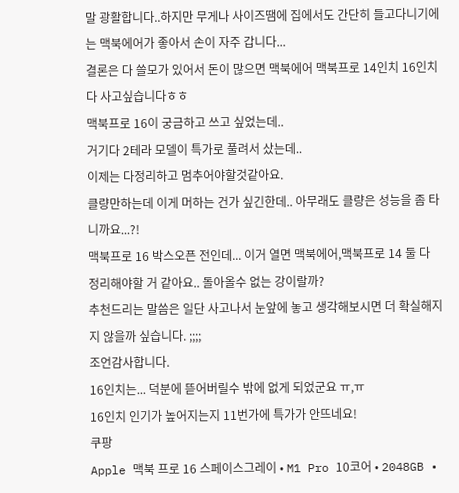말 광활합니다..하지만 무게나 사이즈땜에 집에서도 간단히 들고다니기에는 맥북에어가 좋아서 손이 자주 갑니다...
결론은 다 쓸모가 있어서 돈이 많으면 맥북에어 맥북프로 14인치 16인치 다 사고싶습니다ㅎㅎ
맥북프로 16이 궁금하고 쓰고 싶었는데..
거기다 2테라 모델이 특가로 풀려서 샀는데..
이제는 다정리하고 멈추어야할것같아요.
클량만하는데 이게 머하는 건가 싶긴한데.. 아무래도 클량은 성능을 좀 타니까요...?!
맥북프로 16 박스오픈 전인데... 이거 열면 맥북에어,맥북프로 14 둘 다 정리해야할 거 같아요.. 돌아올수 없는 강이랄까?
추천드리는 말씀은 일단 사고나서 눈앞에 놓고 생각해보시면 더 확실해지지 않을까 싶습니다. ;;;;
조언감사합니다.
16인치는... 덕분에 뜯어버릴수 밖에 없게 되었군요 ㅠ,ㅠ
16인치 인기가 높어지는지 11번가에 특가가 안뜨네요!
쿠팡
Apple 맥북 프로 16 스페이스그레이 • M1 Pro 10코어 • 2048GB •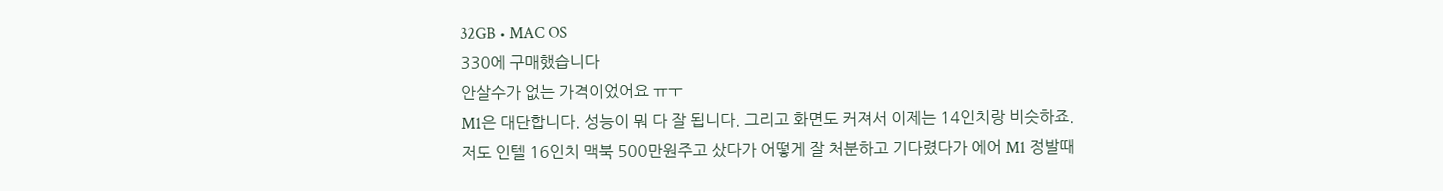32GB • MAC OS
330에 구매했습니다
안살수가 없는 가격이었어요 ㅠㅜ
M1은 대단합니다. 성능이 뭐 다 잘 됩니다. 그리고 화면도 커져서 이제는 14인치랑 비슷하죠.
저도 인텔 16인치 맥북 500만원주고 샀다가 어떻게 잘 처분하고 기다렸다가 에어 M1 정발때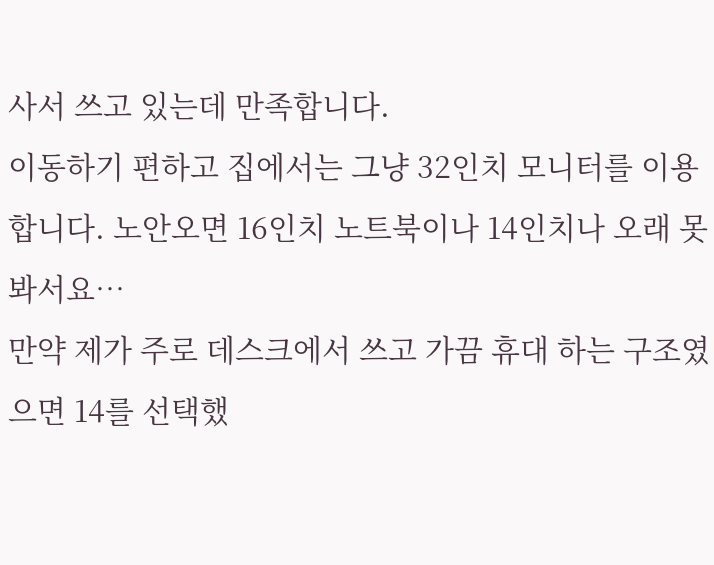사서 쓰고 있는데 만족합니다.
이동하기 편하고 집에서는 그냥 32인치 모니터를 이용합니다. 노안오면 16인치 노트북이나 14인치나 오래 못봐서요…
만약 제가 주로 데스크에서 쓰고 가끔 휴대 하는 구조였으면 14를 선택했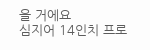을 거에요
심지어 14인치 프로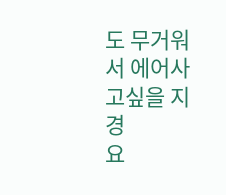도 무거워서 에어사고싶을 지경
요